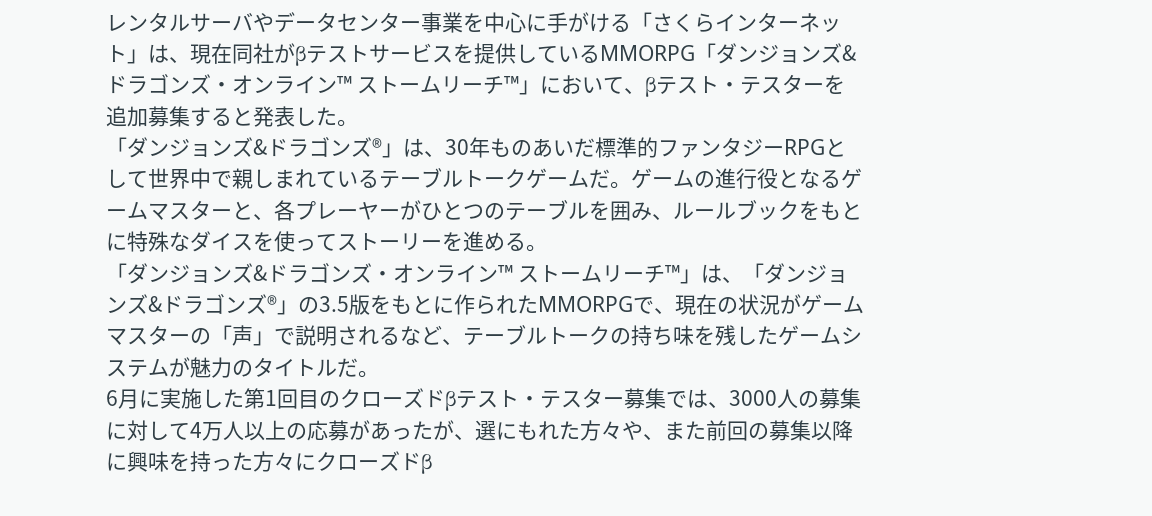レンタルサーバやデータセンター事業を中心に手がける「さくらインターネット」は、現在同社がβテストサービスを提供しているMMORPG「ダンジョンズ&ドラゴンズ・オンライン™ ストームリーチ™」において、βテスト・テスターを追加募集すると発表した。
「ダンジョンズ&ドラゴンズ®」は、30年ものあいだ標準的ファンタジーRPGとして世界中で親しまれているテーブルトークゲームだ。ゲームの進行役となるゲームマスターと、各プレーヤーがひとつのテーブルを囲み、ルールブックをもとに特殊なダイスを使ってストーリーを進める。
「ダンジョンズ&ドラゴンズ・オンライン™ ストームリーチ™」は、「ダンジョンズ&ドラゴンズ®」の3.5版をもとに作られたMMORPGで、現在の状況がゲームマスターの「声」で説明されるなど、テーブルトークの持ち味を残したゲームシステムが魅力のタイトルだ。
6月に実施した第1回目のクローズドβテスト・テスター募集では、3000人の募集に対して4万人以上の応募があったが、選にもれた方々や、また前回の募集以降に興味を持った方々にクローズドβ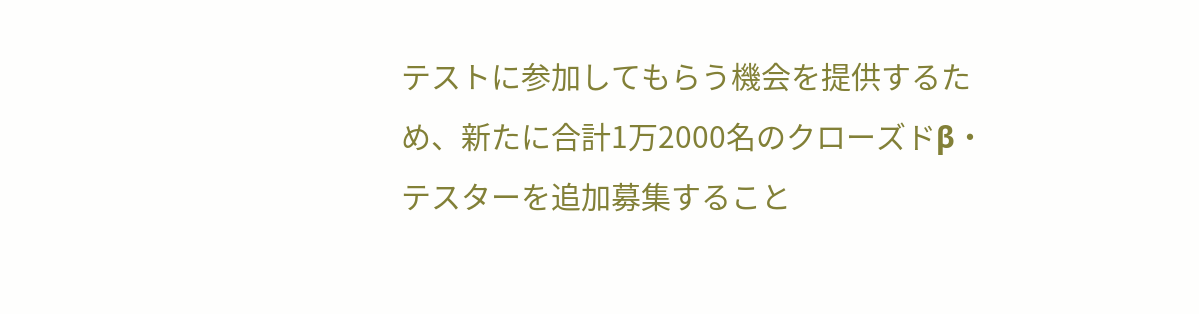テストに参加してもらう機会を提供するため、新たに合計1万2000名のクローズドβ・テスターを追加募集すること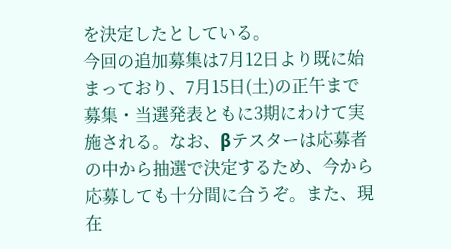を決定したとしている。
今回の追加募集は7月12日より既に始まっており、7月15日(土)の正午まで募集・当選発表ともに3期にわけて実施される。なお、βテスターは応募者の中から抽選で決定するため、今から応募しても十分間に合うぞ。また、現在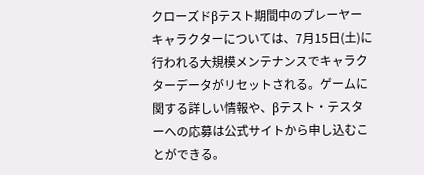クローズドβテスト期間中のプレーヤーキャラクターについては、7月15日(土)に行われる大規模メンテナンスでキャラクターデータがリセットされる。ゲームに関する詳しい情報や、βテスト・テスターへの応募は公式サイトから申し込むことができる。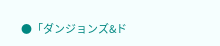●「ダンジョンズ&ド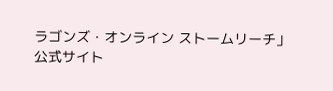ラゴンズ・オンライン ストームリーチ」
公式サイト